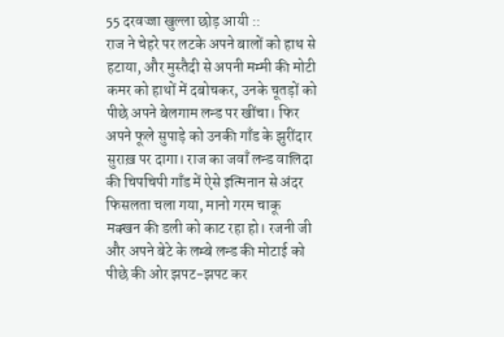55 दरवज्जा खुल्ला छोड़ आयी ::
राज ने चेहरे पर लटके अपने बालों को हाथ से हटाया, और मुस्तैदी से अपनी मम्मी की मोटी कमर को हाथों में दबोचकर, उनके चूतड़ों को पीछे अपने बेलगाम लन्ड पर खींचा। फिर अपने फूले सुपाड़े को उनकी गाँड के झुरींदार सुराख़ पर दागा। राज का जवाँ लन्ड वालिदा की चिपचिपी गाँड में ऐसे इत्मिनान से अंदर फिसलता चला गया, मानो गरम चाकू मक्खन की डली को काट रहा हो। रजनी जी और अपने बेटे के लम्बे लन्ड की मोटाई को पीछे की ओर झपट-झपट कर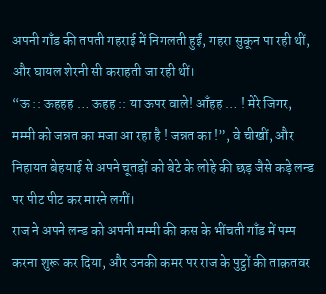अपनी गाँड की तपती गहराई में निगलती हुईं, गहरा सुकून पा रही थीं, और घायल शेरनी सी कराहती जा रही थीं।
“ऊ :: ऊहहह … ऊहह :: या ऊपर वाले! आँहह … ! मेरे जिगर, मम्मी को जन्नत का मजा आ रहा है ! जन्नत का !”, वे चीखीं, और निहायत बेहयाई से अपने चूतड़ों को बेटे के लोहे की छड़ जैसे कड़े लन्ड पर पीट पीट कर मारने लगीं।
राज ने अपने लन्ड को अपनी मम्मी की कस के भींचती गाँड में पम्प करना शुरू कर दिया, और उनकी कमर पर राज के पुट्ठों की ताक़तवर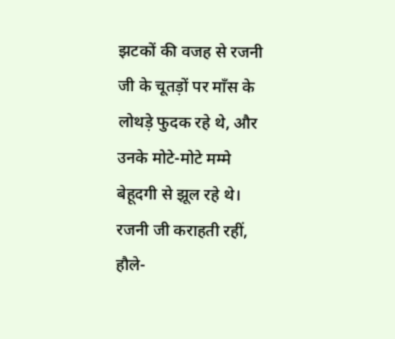झटकों की वजह से रजनी जी के चूतड़ों पर माँस के लोथड़े फुदक रहे थे, और उनके मोटे-मोटे मम्मे बेहूदगी से झूल रहे थे। रजनी जी कराहती रहीं, हौले-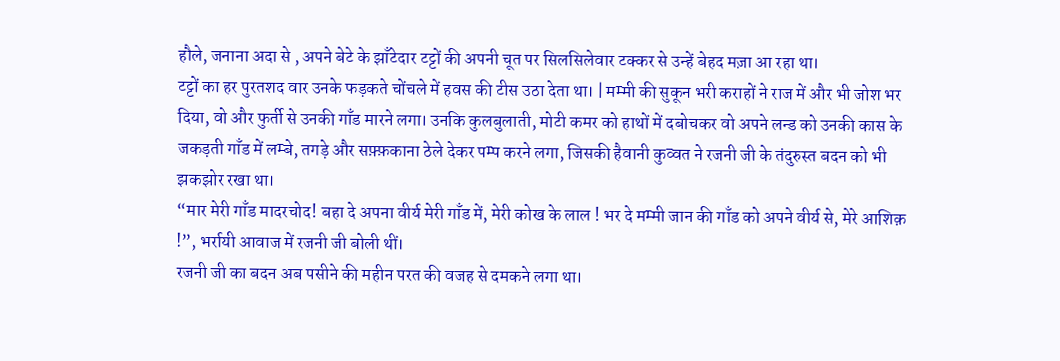हौले, जनाना अदा से , अपने बेटे के झाँटेदार टट्टों की अपनी चूत पर सिलसिलेवार टक्कर से उन्हें बेहद मज़ा आ रहा था।
टट्टों का हर पुरतशद वार उनके फड़कते चोंचले में हवस की टीस उठा देता था। | मम्मी की सुकून भरी कराहों ने राज में और भी जोश भर दिया, वो और फुर्ती से उनकी गाँड मारने लगा। उनकि कुलबुलाती, मोटी कमर को हाथों में दबोचकर वो अपने लन्ड को उनकी कास के जकड़ती गाँड में लम्बे, तगड़े और सफ़्फ़काना ठेले देकर पम्प करने लगा, जिसकी हैवानी कुव्वत ने रजनी जी के तंदुरुस्त बदन को भी झकझोर रखा था।
“मार मेरी गाँड मादरचोद! बहा दे अपना वीर्य मेरी गाँड में, मेरी कोख के लाल ! भर दे मम्मी जान की गाँड को अपने वीर्य से, मेरे आशिक़ !”, भर्रायी आवाज में रजनी जी बोली थीं।
रजनी जी का बदन अब पसीने की महीन परत की वजह से दमकने लगा था।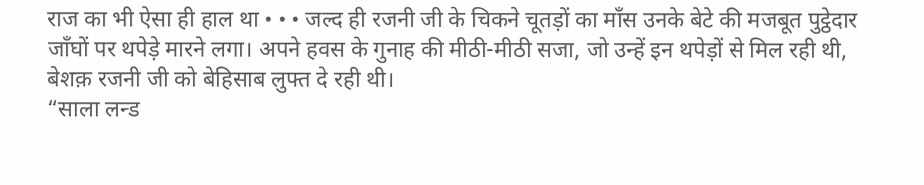राज का भी ऐसा ही हाल था • • • जल्द ही रजनी जी के चिकने चूतड़ों का माँस उनके बेटे की मजबूत पुट्ठेदार जाँघों पर थपेड़े मारने लगा। अपने हवस के गुनाह की मीठी-मीठी सजा, जो उन्हें इन थपेड़ों से मिल रही थी, बेशक़ रजनी जी को बेहिसाब लुफ्त दे रही थी।
“साला लन्ड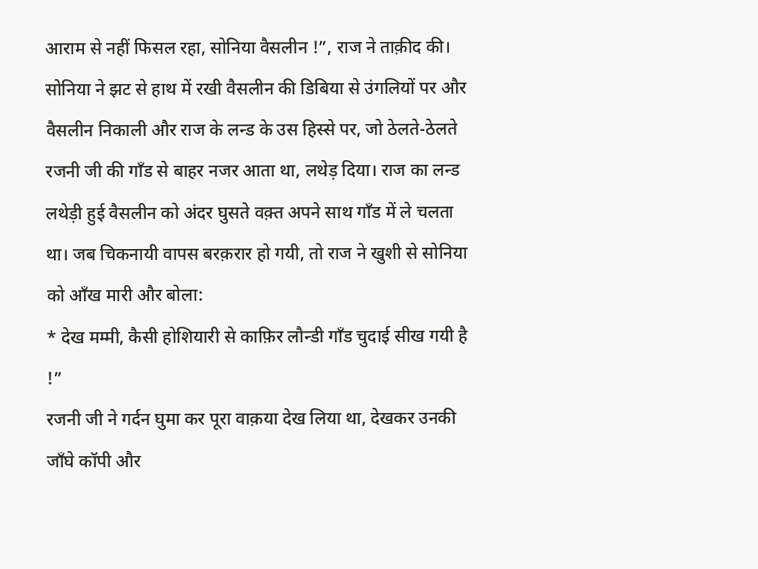आराम से नहीं फिसल रहा, सोनिया वैसलीन !”, राज ने ताक़ीद की। सोनिया ने झट से हाथ में रखी वैसलीन की डिबिया से उंगलियों पर और वैसलीन निकाली और राज के लन्ड के उस हिस्से पर, जो ठेलते-ठेलते रजनी जी की गाँड से बाहर नजर आता था, लथेड़ दिया। राज का लन्ड लथेड़ी हुई वैसलीन को अंदर घुसते वक़्त अपने साथ गाँड में ले चलता था। जब चिकनायी वापस बरक़रार हो गयी, तो राज ने खुशी से सोनिया को आँख मारी और बोला:
* देख मम्मी, कैसी होशियारी से काफ़िर लौन्डी गाँड चुदाई सीख गयी है !”
रजनी जी ने गर्दन घुमा कर पूरा वाक़या देख लिया था, देखकर उनकी जाँघे कॉपी और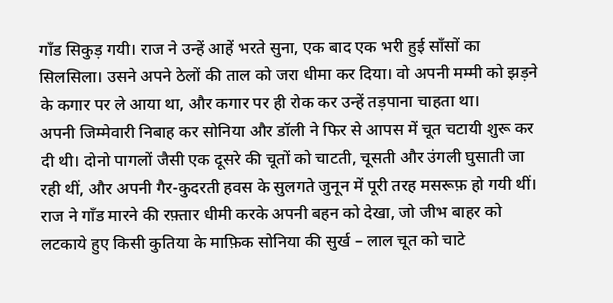गाँड सिकुड़ गयी। राज ने उन्हें आहें भरते सुना, एक बाद एक भरी हुई साँसों का सिलसिला। उसने अपने ठेलों की ताल को जरा धीमा कर दिया। वो अपनी मम्मी को झड़ने के कगार पर ले आया था, और कगार पर ही रोक कर उन्हें तड़पाना चाहता था।
अपनी जिम्मेवारी निबाह कर सोनिया और डॉली ने फिर से आपस में चूत चटायी शुरू कर दी थी। दोनो पागलों जैसी एक दूसरे की चूतों को चाटती, चूसती और उंगली घुसाती जा रही थीं, और अपनी गैर-कुदरती हवस के सुलगते जुनून में पूरी तरह मसरूफ़ हो गयी थीं। राज ने गाँड मारने की रफ़्तार धीमी करके अपनी बहन को देखा, जो जीभ बाहर को लटकाये हुए किसी कुतिया के माफ़िक सोनिया की सुर्ख – लाल चूत को चाटे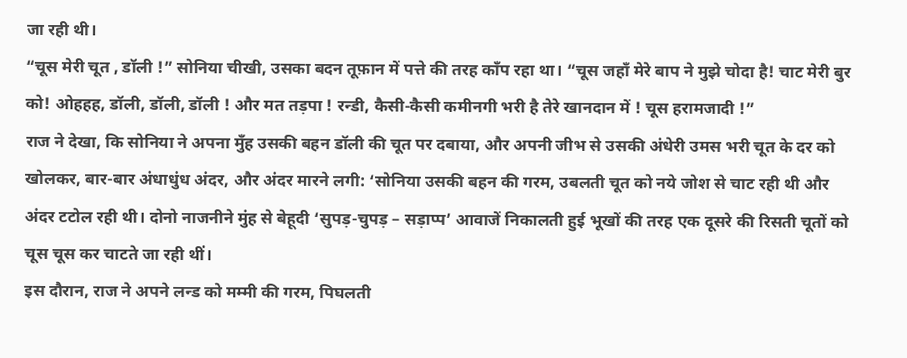जा रही थी।
“चूस मेरी चूत , डॉली !” सोनिया चीखी, उसका बदन तूफ़ान में पत्ते की तरह काँप रहा था। “चूस जहाँ मेरे बाप ने मुझे चोदा है! चाट मेरी बुर को! ओहहह, डॉली, डॉली, डॉली ! और मत तड़पा ! रन्डी, कैसी-कैसी कमीनगी भरी है तेरे खानदान में ! चूस हरामजादी !”
राज ने देखा, कि सोनिया ने अपना मुँह उसकी बहन डॉली की चूत पर दबाया, और अपनी जीभ से उसकी अंधेरी उमस भरी चूत के दर को खोलकर, बार-बार अंधाधुंध अंदर, और अंदर मारने लगी: ‘सोनिया उसकी बहन की गरम, उबलती चूत को नये जोश से चाट रही थी और अंदर टटोल रही थी। दोनो नाजनीने मुंह से बेहूदी ‘सुपड़-चुपड़ – सड़ाप्प’ आवाजें निकालती हुई भूखों की तरह एक दूसरे की रिसती चूतों को चूस चूस कर चाटते जा रही थीं।
इस दौरान, राज ने अपने लन्ड को मम्मी की गरम, पिघलती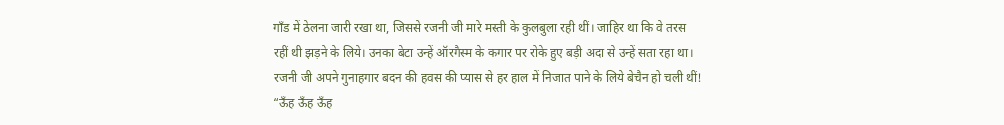गाँड में ठेलना जारी रखा था, जिससे रजनी जी मारे मस्ती के कुलबुला रही थीं। जाहिर था कि वे तरस रहीं थी झड़ने के लिये। उनका बेटा उन्हें ऑरगैस्म के कगार पर रोके हुए बड़ी अदा से उन्हें सता रहा था। रजनी जी अपने गुनाहगार बदन की हवस की प्यास से हर हाल में निजात पाने के लिये बेचैन हो चली थीं!
“ऊँह ऊँह ऊँह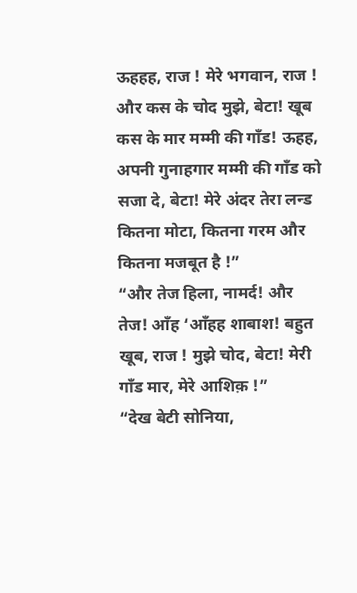ऊहहह, राज ! मेरे भगवान, राज ! और कस के चोद मुझे, बेटा! खूब कस के मार मम्मी की गाँड! ऊहह, अपनी गुनाहगार मम्मी की गाँड को सजा दे, बेटा! मेरे अंदर तेरा लन्ड कितना मोटा, कितना गरम और कितना मजबूत है !”
“और तेज हिला, नामर्द! और तेज! आँह ‘आँहह शाबाश! बहुत खूब, राज ! मुझे चोद, बेटा! मेरी गाँड मार, मेरे आशिक़ !”
“देख बेटी सोनिया,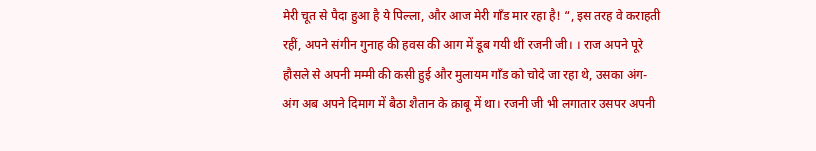मेरी चूत से पैदा हुआ है ये पिल्ला, और आज मेरी गाँड मार रहा है! “, इस तरह वे कराहती रहीं, अपने संगीन गुनाह की हवस की आग में डूब गयी थीं रजनी जी। । राज अपने पूरे हौसले से अपनी मम्मी की कसी हुई और मुलायम गाँड को चोदे जा रहा थे, उसका अंग-अंग अब अपने दिमाग में बैठा शैतान के क़ाबू में था। रजनी जी भी लगातार उसपर अपनी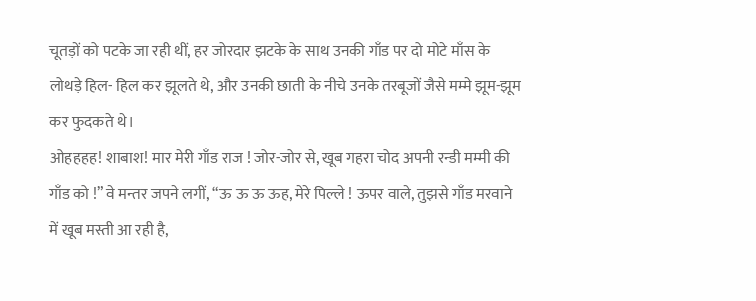चूतड़ों को पटके जा रही थीं, हर जोरदार झटके के साथ उनकी गाँड पर दो मोटे माँस के लोथड़े हिल- हिल कर झूलते थे, और उनकी छाती के नीचे उनके तरबूजों जैसे मम्मे झूम-झूम कर फुदकते थे।
ओहहहह! शाबाश! मार मेरी गाँड राज ! जोर-जोर से, खूब गहरा चोद अपनी रन्डी मम्मी की गाँड को !” वे मन्तर जपने लगीं, “ऊ ऊ ऊ ऊह, मेरे पिल्ले ! ऊपर वाले, तुझसे गाँड मरवाने में खूब मस्ती आ रही है,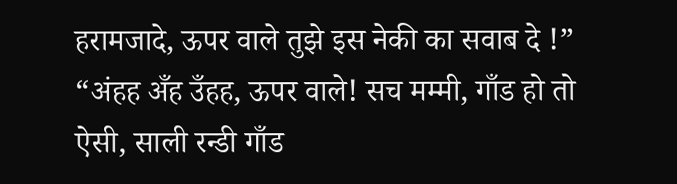हरामजादे, ऊपर वाले तुझे इस नेकी का सवाब दे !”
“अंहह अँह उँहह, ऊपर वाले! सच मम्मी, गाँड हो तो ऐसी, साली रन्डी गाँड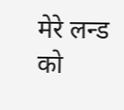मेरे लन्ड को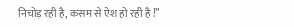निचोड़ रही है, कसम से ऐश हो रही है !”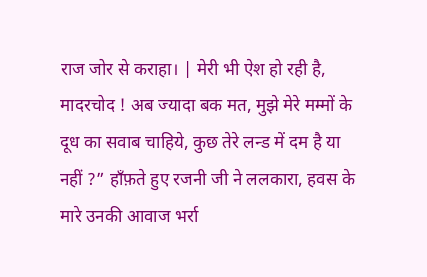राज जोर से कराहा। | मेरी भी ऐश हो रही है, मादरचोद ! अब ज्यादा बक मत, मुझे मेरे मम्मों के दूध का सवाब चाहिये, कुछ तेरे लन्ड में दम है या नहीं ?” हाँफ़ते हुए रजनी जी ने ललकारा, हवस के मारे उनकी आवाज भर्रा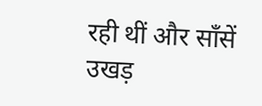रही थीं और साँसें उखड़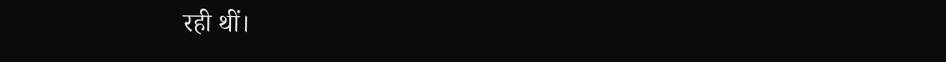रही थीं।